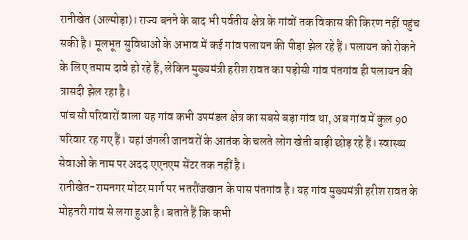रानीखेत (अल्मोड़ा)। राज्य बनने के बाद भी पर्वतीय क्षेत्र के गांवों तक विकास की किरण नहीं पहुंच सकी है। मूलभूत सुविधाओं के अभाव में कई गांव पलायन की पीड़ा झेल रहे हैं। पलायन को रोकने के लिए तमाम दावे हो रहे हैं, लेकिन मुख्यमंत्री हरीश रावत का पड़ोसी गांव पंतगांव ही पलायन की त्रासदी झेल रहा है।
पांच सौ परिवारों वाला यह गांव कभी उपमंडल क्षेत्र का सबसे बड़ा गांव था, अब गांव में कुल 90 परिवार रह गए हैं। यहां जंगली जानवरों के आतंक के चलते लोग खेती बाड़ी छोड़ रहे हैं। स्वास्थ्य सेवाओं के नाम पर अदद एएनएम सेंटर तक नहीं है।
रानीखेत-रामनगर मोटर मार्ग पर भतरौंजखान के पास पंतगांव है। यह गांव मुख्यमंत्री हरीश रावत के मोहनरी गांव से लगा हुआ है। बताते हैं कि कभी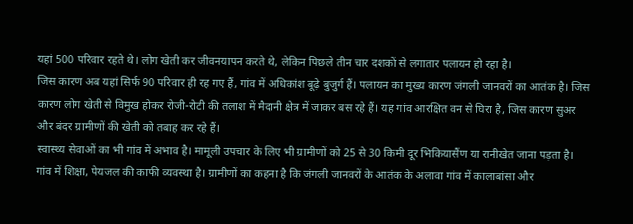यहां 500 परिवार रहते थे। लोग खेती कर जीवनयापन करते थे, लेकिन पिछले तीन चार दशकों से लगातार पलायन हो रहा है।
जिस कारण अब यहां सिर्फ 90 परिवार ही रह गए हैं, गांव में अधिकांश बूढ़े बुजुर्ग हैं। पलायन का मुख्य कारण जंगली जानवरों का आतंक है। जिस कारण लोग खेती से विमुख होकर रोजी-रोटी की तलाश में मैदानी क्षेत्र में जाकर बस रहे हैं। यह गांव आरक्षित वन से घिरा है, जिस कारण सुअर और बंदर ग्रामीणों की खेती को तबाह कर रहे हैं।
स्वास्थ्य सेवाओं का भी गांव में अभाव है। मामूली उपचार के लिए भी ग्रामीणों को 25 से 30 किमी दूर भिकियासैंण या रानीखेत जाना पड़ता है। गांव में शिक्षा, पेयजल की काफी व्यवस्था है। ग्रामीणों का कहना है कि जंगली जानवरों के आतंक के अलावा गांव में कालाबांसा और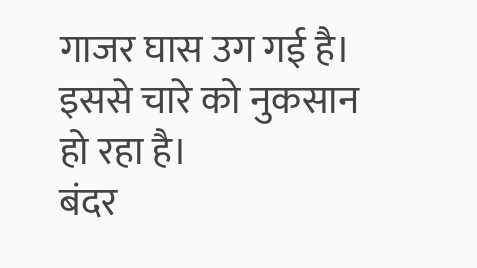गाजर घास उग गई है। इससे चारे को नुकसान हो रहा है।
बंदर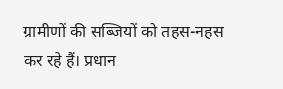ग्रामीणों की सब्जियों को तहस-नहस कर रहे हैं। प्रधान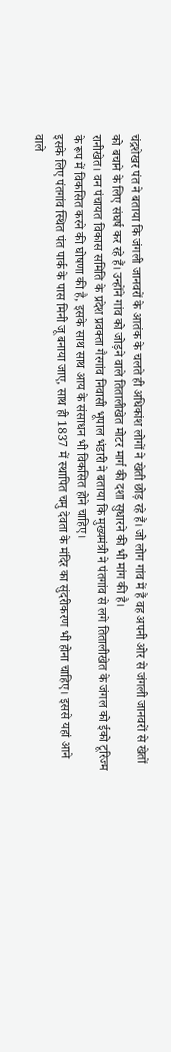चंद्रशेखर पंत ने बताया कि जंगली जानवरों के आतंक के चलते ही अधिकांश लोगों ने खेती छोड़ रहे हैं। जो लोग गांव में हैं वह अपनी ओर से जंगली जानवरों से खेतों को बचाने के लिए संघर्ष कर रहे हैं। उन्होंने गांव को जोड़ने वाले तितालीखेत मोटर मार्ग की दशा सुधारने की भी मांग की है।
रानीखेत। वन पंचायत विकास समिति के प्रदेश प्रवक्ता गैरगांव निवासी भूपाल भंडारी ने बताया कि मुख्यमंत्री ने पंतगांव से लगे तितालीखेत के जंगल को ईको टूरिज्म के रूप में विकसित करने की घोषणा की है, इसके साथ साथ आय के संसाधन भी विकसित होने चाहिए।
इसके लिए पंतगांव स्थित पंत पार्क के पास मिनी जू बनाया जाए, साथ ही 1837 में स्थापित चमु देवता के मंदिर का सुंदरीकरण भी होना चाहिए। इससे यहां आने वाले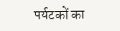पर्यटकों का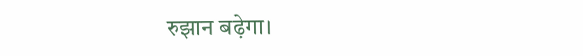रुझान बढ़ेगा।